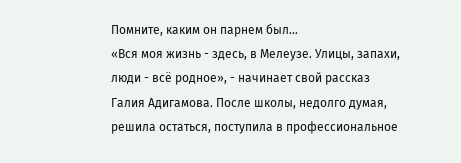Помните, каким он парнем был…
«Вся моя жизнь - здесь, в Мелеузе. Улицы, запахи, люди - всё родное», - начинает свой рассказ Галия Адигамова. После школы, недолго думая, решила остаться, поступила в профессиональное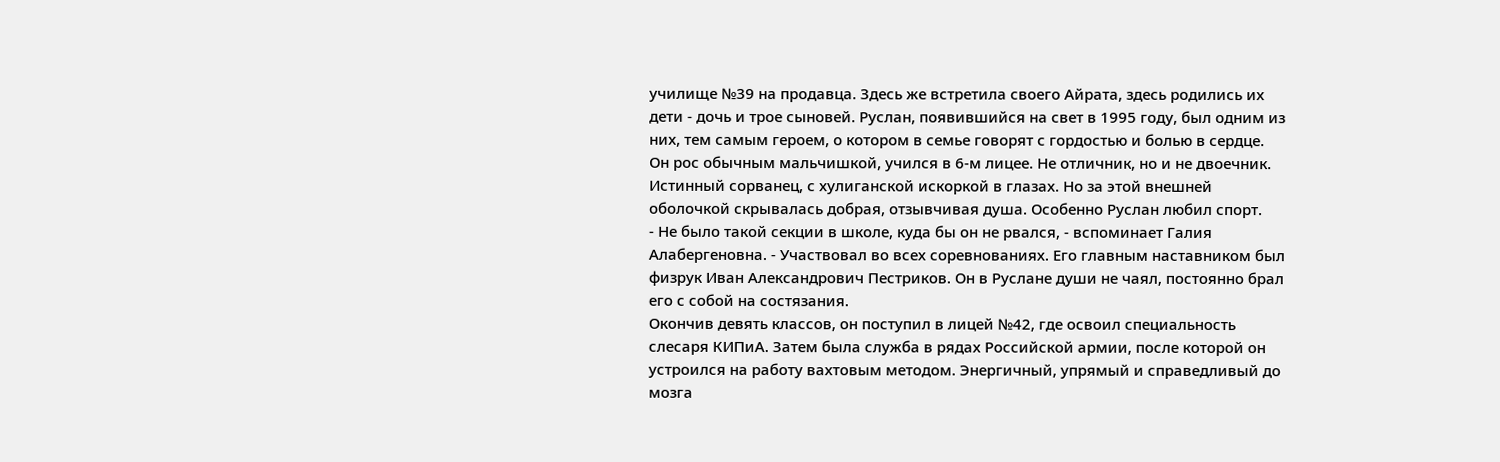училище №39 на продавца. Здесь же встретила своего Айрата, здесь родились их дети - дочь и трое сыновей. Руслан, появившийся на свет в 1995 году, был одним из них, тем самым героем, о котором в семье говорят с гордостью и болью в сердце.
Он рос обычным мальчишкой, учился в 6-м лицее. Не отличник, но и не двоечник. Истинный сорванец, с хулиганской искоркой в глазах. Но за этой внешней оболочкой скрывалась добрая, отзывчивая душа. Особенно Руслан любил спорт.
- Не было такой секции в школе, куда бы он не рвался, - вспоминает Галия Алабергеновна. - Участвовал во всех соревнованиях. Его главным наставником был физрук Иван Александрович Пестриков. Он в Руслане души не чаял, постоянно брал его с собой на состязания.
Окончив девять классов, он поступил в лицей №42, где освоил специальность слесаря КИПиА. Затем была служба в рядах Российской армии, после которой он устроился на работу вахтовым методом. Энергичный, упрямый и справедливый до мозга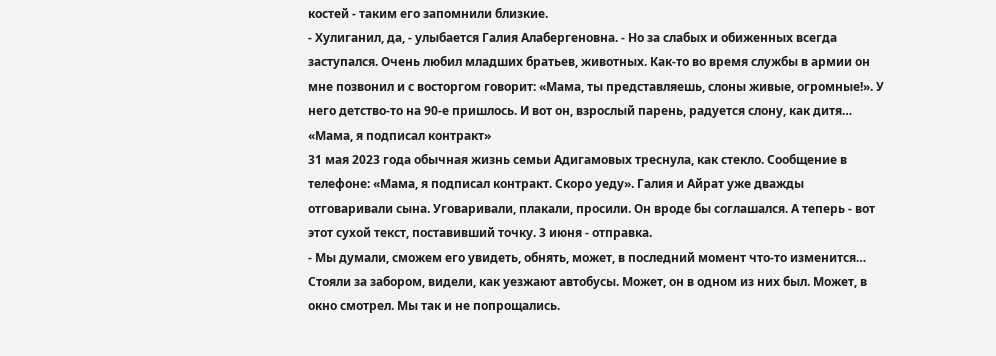костей - таким его запомнили близкие.
- Хулиганил, да, - улыбается Галия Алабергеновна. - Но за слабых и обиженных всегда заступался. Очень любил младших братьев, животных. Как-то во время службы в армии он мне позвонил и с восторгом говорит: «Мама, ты представляешь, слоны живые, огромные!». У него детство-то на 90-е пришлось. И вот он, взрослый парень, радуется слону, как дитя…
«Мама, я подписал контракт»
31 мая 2023 года обычная жизнь семьи Адигамовых треснула, как стекло. Сообщение в телефоне: «Мама, я подписал контракт. Скоро уеду». Галия и Айрат уже дважды отговаривали сына. Уговаривали, плакали, просили. Он вроде бы соглашался. А теперь - вот этот сухой текст, поставивший точку. 3 июня - отправка.
- Мы думали, сможем его увидеть, обнять, может, в последний момент что-то изменится… Стояли за забором, видели, как уезжают автобусы. Может, он в одном из них был. Может, в окно смотрел. Мы так и не попрощались.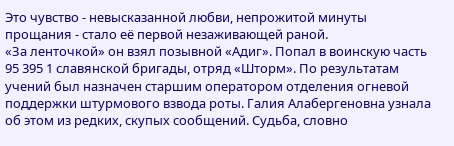Это чувство - невысказанной любви, непрожитой минуты прощания - стало её первой незаживающей раной.
«За ленточкой» он взял позывной «Адиг». Попал в воинскую часть 95 395 1 славянской бригады, отряд «Шторм». По результатам учений был назначен старшим оператором отделения огневой поддержки штурмового взвода роты. Галия Алабергеновна узнала об этом из редких, скупых сообщений. Судьба, словно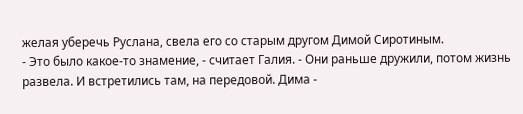желая уберечь Руслана, свела его со старым другом Димой Сиротиным.
- Это было какое-то знамение, - считает Галия. - Они раньше дружили, потом жизнь развела. И встретились там, на передовой. Дима -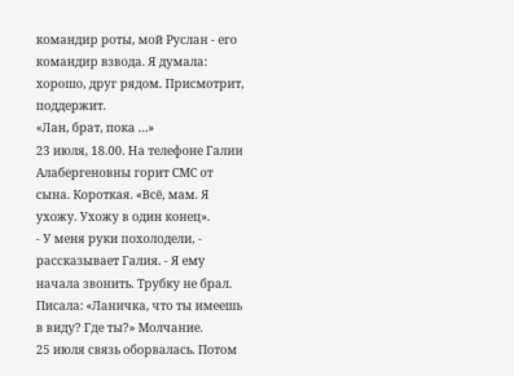командир роты, мой Руслан - его командир взвода. Я думала: хорошо, друг рядом. Присмотрит, поддержит.
«Лан, брат, пока …»
23 июля, 18.00. На телефоне Галии Алабергеновны горит СМС от сына. Короткая. «Всё, мам. Я ухожу. Ухожу в один конец».
- У меня руки похолодели, - рассказывает Галия. - Я ему начала звонить. Трубку не брал. Писала: «Ланичка, что ты имеешь в виду? Где ты?» Молчание.
25 июля связь оборвалась. Потом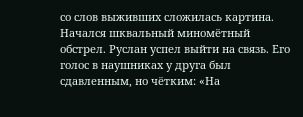со слов выживших сложилась картина. Начался шквальный миномётный обстрел. Руслан успел выйти на связь. Его голос в наушниках у друга был сдавленным, но чётким: «На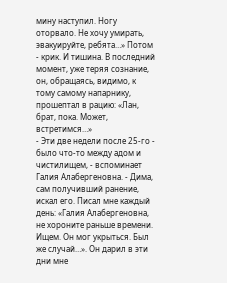мину наступил. Ногу оторвало. Не хочу умирать, эвакуируйте, ребята…» Потом - крик. И тишина. В последний момент, уже теряя сознание, он, обращаясь, видимо, к тому самому напарнику, прошептал в рацию: «Лан, брат, пока. Может, встретимся…»
- Эти две недели после 25-го - было что-то между адом и чистилищем, - вспоминает Галия Алабергеновна. - Дима, сам получивший ранение, искал его. Писал мне каждый день: «Галия Алабергеновна, не хороните раньше времени. Ищем. Он мог укрыться. Был же случай…». Он дарил в эти дни мне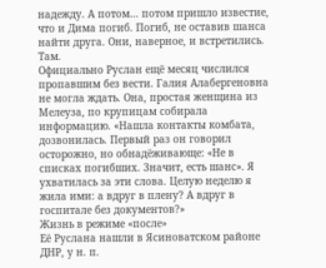надежду. А потом… потом пришло известие, что и Дима погиб. Погиб, не оставив шанса найти друга. Они, наверное, и встретились. Там.
Официально Руслан ещё месяц числился пропавшим без вести. Галия Алабергеновна не могла ждать. Она, простая женщина из Мелеуза, по крупицам собирала информацию. «Нашла контакты комбата, дозвонилась. Первый раз он говорил осторожно, но обнадёживающе: «Не в списках погибших. Значит, есть шанс». Я ухватилась за эти слова. Целую неделю я жила ими: а вдруг в плену? А вдруг в госпитале без документов?»
Жизнь в режиме «после»
Её Руслана нашли в Ясиноватском районе ДНР, у н. п.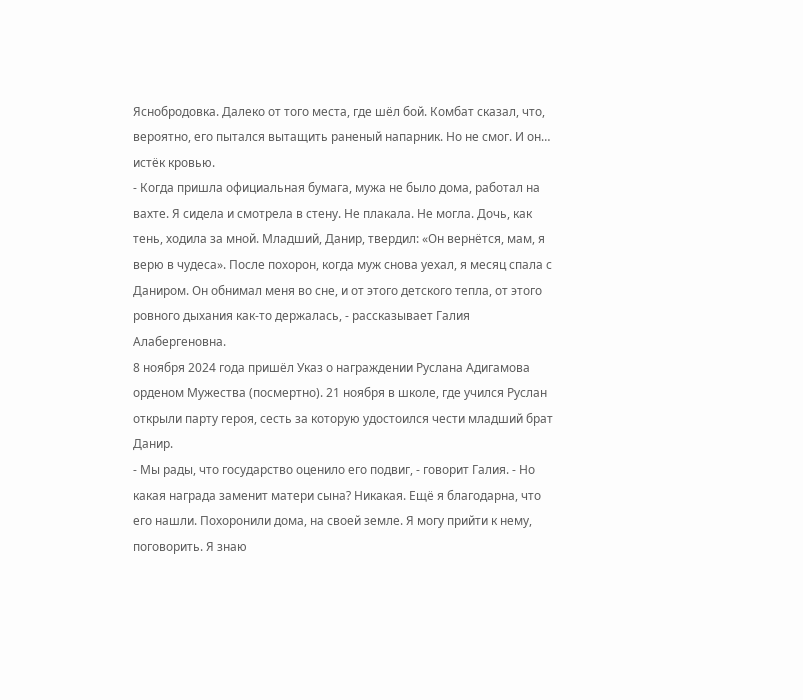Яснобродовка. Далеко от того места, где шёл бой. Комбат сказал, что, вероятно, его пытался вытащить раненый напарник. Но не смог. И он… истёк кровью.
- Когда пришла официальная бумага, мужа не было дома, работал на вахте. Я сидела и смотрела в стену. Не плакала. Не могла. Дочь, как тень, ходила за мной. Младший, Данир, твердил: «Он вернётся, мам, я верю в чудеса». После похорон, когда муж снова уехал, я месяц спала с Даниром. Он обнимал меня во сне, и от этого детского тепла, от этого ровного дыхания как-то держалась, - рассказывает Галия Алабергеновна.
8 ноября 2024 года пришёл Указ о награждении Руслана Адигамова орденом Мужества (посмертно). 21 ноября в школе, где учился Руслан открыли парту героя, сесть за которую удостоился чести младший брат Данир.
- Мы рады, что государство оценило его подвиг, - говорит Галия. - Но какая награда заменит матери сына? Никакая. Ещё я благодарна, что его нашли. Похоронили дома, на своей земле. Я могу прийти к нему, поговорить. Я знаю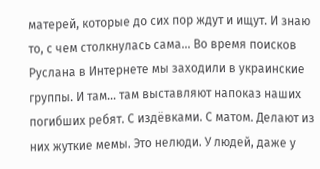матерей, которые до сих пор ждут и ищут. И знаю то, с чем столкнулась сама… Во время поисков Руслана в Интернете мы заходили в украинские группы. И там… там выставляют напоказ наших погибших ребят. С издёвками. С матом. Делают из них жуткие мемы. Это нелюди. У людей, даже у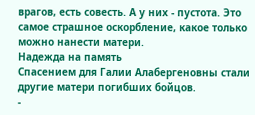врагов, есть совесть. А у них - пустота. Это самое страшное оскорбление, какое только можно нанести матери.
Надежда на память
Спасением для Галии Алабергеновны стали другие матери погибших бойцов.
-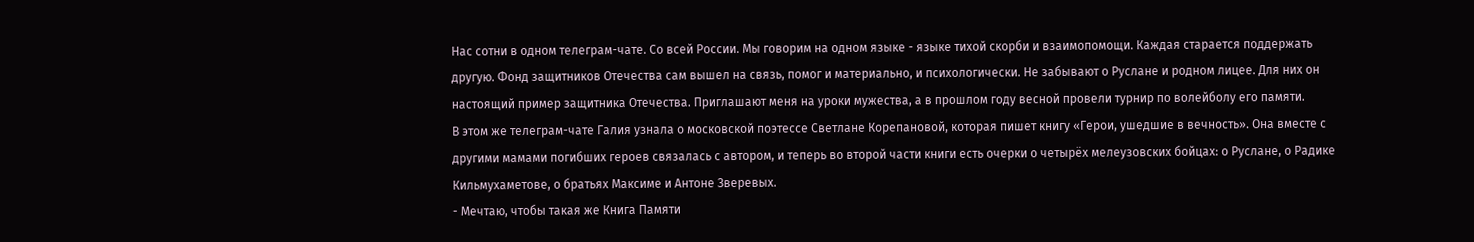Нас сотни в одном телеграм-чате. Со всей России. Мы говорим на одном языке - языке тихой скорби и взаимопомощи. Каждая старается поддержать другую. Фонд защитников Отечества сам вышел на связь, помог и материально, и психологически. Не забывают о Руслане и родном лицее. Для них он настоящий пример защитника Отечества. Приглашают меня на уроки мужества, а в прошлом году весной провели турнир по волейболу его памяти.
В этом же телеграм-чате Галия узнала о московской поэтессе Светлане Корепановой, которая пишет книгу «Герои, ушедшие в вечность». Она вместе с другими мамами погибших героев связалась с автором, и теперь во второй части книги есть очерки о четырёх мелеузовских бойцах: о Руслане, о Радике Кильмухаметове, о братьях Максиме и Антоне Зверевых.
- Мечтаю, чтобы такая же Книга Памяти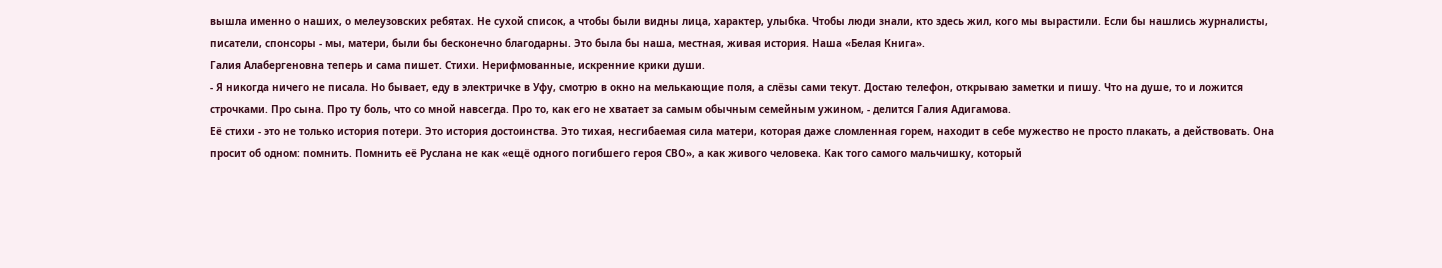вышла именно о наших, о мелеузовских ребятах. Не сухой список, а чтобы были видны лица, характер, улыбка. Чтобы люди знали, кто здесь жил, кого мы вырастили. Если бы нашлись журналисты, писатели, спонсоры - мы, матери, были бы бесконечно благодарны. Это была бы наша, местная, живая история. Наша «Белая Книга».
Галия Алабергеновна теперь и сама пишет. Стихи. Нерифмованные, искренние крики души.
- Я никогда ничего не писала. Но бывает, еду в электричке в Уфу, смотрю в окно на мелькающие поля, а слёзы сами текут. Достаю телефон, открываю заметки и пишу. Что на душе, то и ложится строчками. Про сына. Про ту боль, что со мной навсегда. Про то, как его не хватает за самым обычным семейным ужином, - делится Галия Адигамова.
Её стихи - это не только история потери. Это история достоинства. Это тихая, несгибаемая сила матери, которая даже сломленная горем, находит в себе мужество не просто плакать, а действовать. Она просит об одном: помнить. Помнить её Руслана не как «ещё одного погибшего героя СВО», а как живого человека. Как того самого мальчишку, который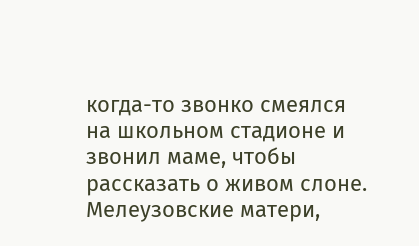когда-то звонко смеялся на школьном стадионе и звонил маме, чтобы рассказать о живом слоне.
Мелеузовские матери,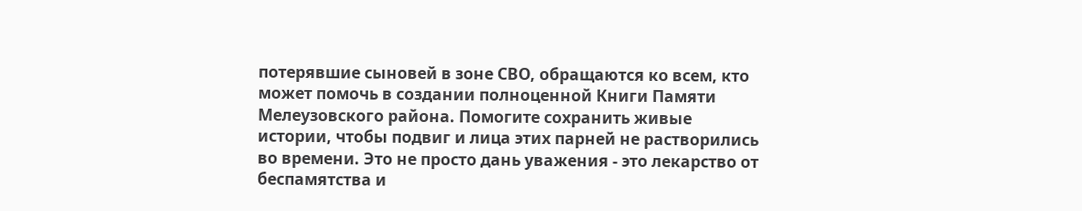потерявшие сыновей в зоне СВО, обращаются ко всем, кто может помочь в создании полноценной Книги Памяти Мелеузовского района. Помогите сохранить живые истории, чтобы подвиг и лица этих парней не растворились во времени. Это не просто дань уважения - это лекарство от беспамятства и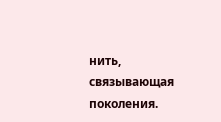нить, связывающая поколения.